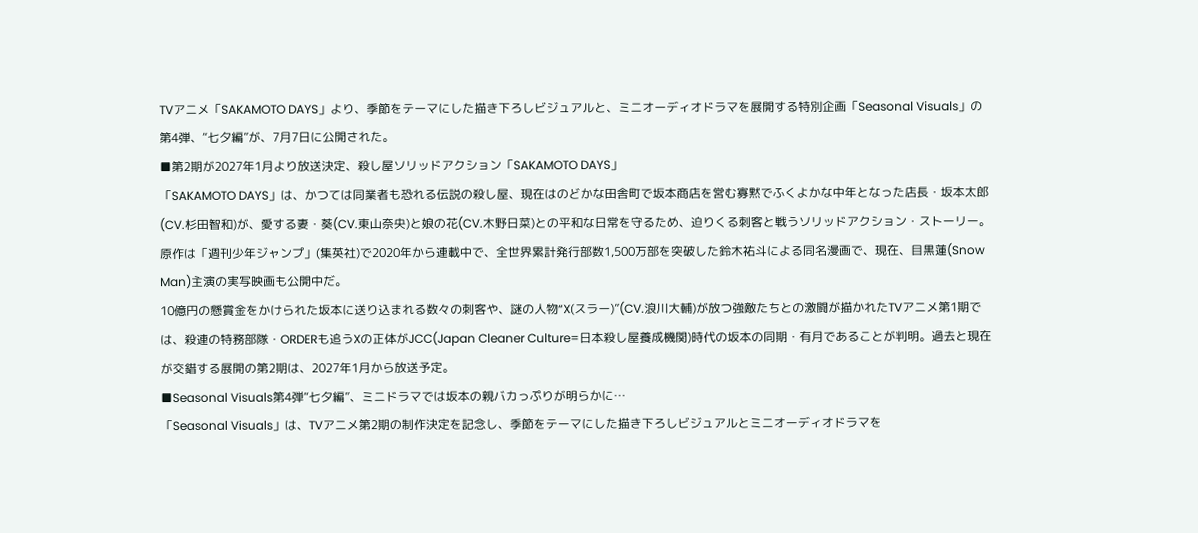TVアニメ「SAKAMOTO DAYS」より、季節をテーマにした描き下ろしビジュアルと、ミニオーディオドラマを展開する特別企画「Seasonal Visuals」の第4弾、“七夕編”が、7月7日に公開された。
■第2期が2027年1月より放送決定、殺し屋ソリッドアクション「SAKAMOTO DAYS」
「SAKAMOTO DAYS」は、かつては同業者も恐れる伝説の殺し屋、現在はのどかな田舎町で坂本商店を営む寡黙でふくよかな中年となった店長・坂本太郎(CV.杉田智和)が、愛する妻・葵(CV.東山奈央)と娘の花(CV.木野日菜)との平和な日常を守るため、迫りくる刺客と戦うソリッドアクション・ストーリー。
原作は「週刊少年ジャンプ」(集英社)で2020年から連載中で、全世界累計発行部数1,500万部を突破した鈴木祐斗による同名漫画で、現在、目黒蓮(Snow Man)主演の実写映画も公開中だ。
10億円の懸賞金をかけられた坂本に送り込まれる数々の刺客や、謎の人物“X(スラー)”(CV.浪川大輔)が放つ強敵たちとの激闘が描かれたTVアニメ第1期では、殺連の特務部隊・ORDERも追うXの正体がJCC(Japan Cleaner Culture=日本殺し屋養成機関)時代の坂本の同期・有月であることが判明。過去と現在が交錯する展開の第2期は、2027年1月から放送予定。
■Seasonal Visuals第4弾“七夕編”、ミニドラマでは坂本の親バカっぷりが明らかに…
「Seasonal Visuals」は、TVアニメ第2期の制作決定を記念し、季節をテーマにした描き下ろしビジュアルとミニオーディオドラマを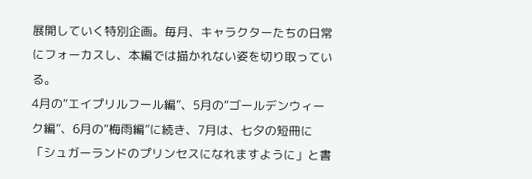展開していく特別企画。毎月、キャラクターたちの日常にフォーカスし、本編では描かれない姿を切り取っている。
4月の“エイプリルフール編”、5月の“ゴールデンウィーク編”、6月の“梅雨編”に続き、7月は、七夕の短冊に「シュガーランドのプリンセスになれますように」と書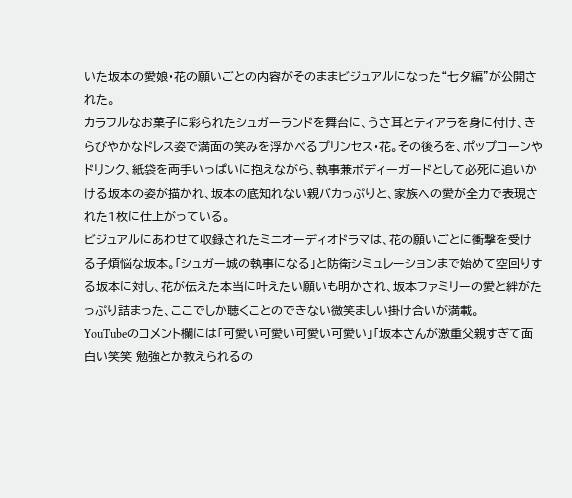いた坂本の愛娘・花の願いごとの内容がそのままビジュアルになった“七夕編”が公開された。
カラフルなお菓子に彩られたシュガーランドを舞台に、うさ耳とティアラを身に付け、きらびやかなドレス姿で満面の笑みを浮かべるプリンセス・花。その後ろを、ポップコーンやドリンク、紙袋を両手いっぱいに抱えながら、執事兼ボディーガードとして必死に追いかける坂本の姿が描かれ、坂本の底知れない親バカっぷりと、家族への愛が全力で表現された1枚に仕上がっている。
ビジュアルにあわせて収録されたミニオーディオドラマは、花の願いごとに衝撃を受ける子煩悩な坂本。「シュガー城の執事になる」と防衛シミュレーションまで始めて空回りする坂本に対し、花が伝えた本当に叶えたい願いも明かされ、坂本ファミリーの愛と絆がたっぷり詰まった、ここでしか聴くことのできない微笑ましい掛け合いが満載。
YouTubeのコメント欄には「可愛い可愛い可愛い可愛い」「坂本さんが激重父親すぎて面白い笑笑 勉強とか教えられるの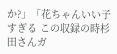か?」「花ちゃんいい子すぎる この収録の時杉田さんガ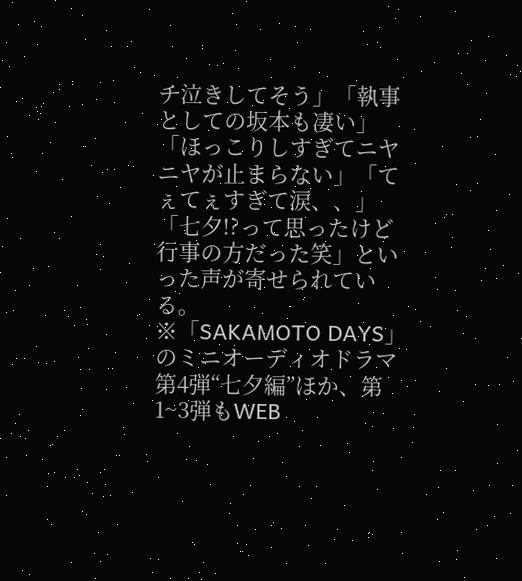チ泣きしてそう」「執事としての坂本も凄い」「ほっこりしすぎてニヤニヤが止まらない」「てぇてぇすぎて涙、、」「七夕!?って思ったけど行事の方だった笑」といった声が寄せられている。
※「SAKAMOTO DAYS」のミニオーディオドラマ第4弾“七夕編”ほか、第1~3弾もWEB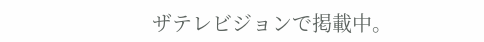ザテレビジョンで掲載中。